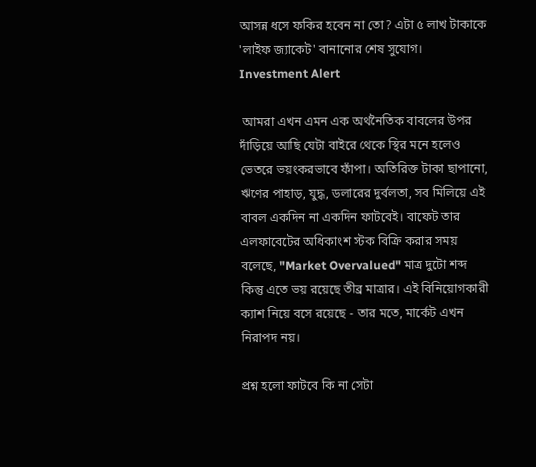আসন্ন ধসে ফকির হবেন না তো? এটা ৫ লাখ টাকাকে 'লাইফ জ্যাকেট' বানানোর শেষ সুযোগ। Investment Alert

 আমরা এখন এমন এক অর্থনৈতিক বাবলের উপর দাঁড়িয়ে আছি যেটা বাইরে থেকে স্থির মনে হলেও ভেতরে ভয়ংকরভাবে ফাঁপা। অতিরিক্ত টাকা ছাপানো, ঋণের পাহাড়, যুদ্ধ, ডলারের দুর্বলতা, সব মিলিয়ে এই বাবল একদিন না একদিন ফাটবেই। বাফেট তার এলফাবেটের অধিকাংশ স্টক বিক্রি করার সময় বলেছে, "Market Overvalued" মাত্র দুটো শব্দ কিন্তু এতে ভয় রয়েছে তীব্র মাত্রার। এই বিনিয়োগকারী ক্যাশ নিয়ে বসে রয়েছে - তার মতে, মার্কেট এখন নিরাপদ নয়।

প্রশ্ন হলো ফাটবে কি না সেটা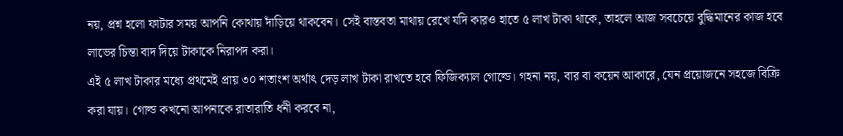নয়, প্রশ্ন হলো ফাটার সময় আপনি কোথায় দাঁড়িয়ে থাকবেন। সেই বাস্তবতা মাথায় রেখে যদি কারও হাতে ৫ লাখ টাকা থাকে, তাহলে আজ সবচেয়ে বুদ্ধিমানের কাজ হবে লাভের চিন্তা বাদ দিয়ে টাকাকে নিরাপদ করা।
এই ৫ লাখ টাকার মধ্যে প্রথমেই প্রায় ৩০ শতাংশ অর্থাৎ দেড় লাখ টাকা রাখতে হবে ফিজিক্যাল গোল্ডে। গহনা নয়, বার বা কয়েন আকারে, যেন প্রয়োজনে সহজে বিক্রি করা যায়। গোল্ড কখনো আপনাকে রাতারাতি ধনী করবে না,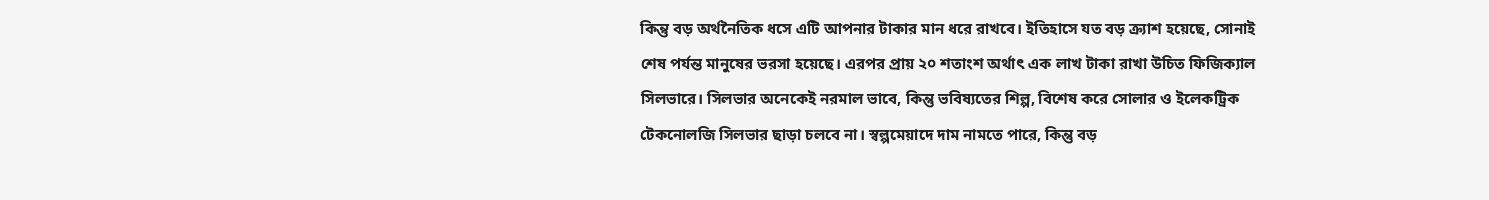কিন্তু বড় অর্থনৈতিক ধসে এটি আপনার টাকার মান ধরে রাখবে। ইতিহাসে যত বড় ক্র্যাশ হয়েছে, সোনাই শেষ পর্যন্ত মানুষের ভরসা হয়েছে। এরপর প্রায় ২০ শতাংশ অর্থাৎ এক লাখ টাকা রাখা উচিত ফিজিক্যাল সিলভারে। সিলভার অনেকেই নরমাল ভাবে, কিন্তু ভবিষ্যতের শিল্প, বিশেষ করে সোলার ও ইলেকট্রিক টেকনোলজি সিলভার ছাড়া চলবে না। স্বল্পমেয়াদে দাম নামতে পারে, কিন্তু বড়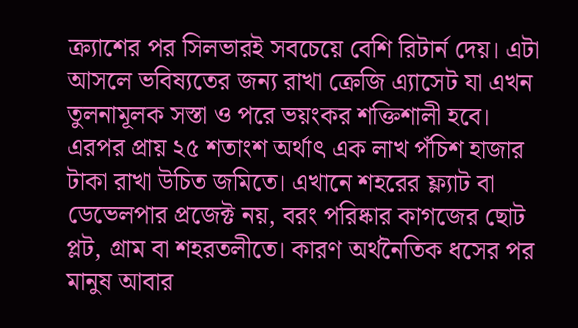ক্র্যাশের পর সিলভারই সবচেয়ে বেশি রিটার্ন দেয়। এটা আসলে ভবিষ্যতের জন্য রাখা ক্রেজি এ্যাসেট যা এখন তুলনামূলক সস্তা ও পরে ভয়ংকর শক্তিশালী হবে।
এরপর প্রায় ২৫ শতাংশ অর্থাৎ এক লাখ পঁচিশ হাজার টাকা রাখা উচিত জমিতে। এখানে শহরের ফ্ল্যাট বা ডেভেলপার প্রজেক্ট নয়, বরং পরিষ্কার কাগজের ছোট প্লট, গ্রাম বা শহরতলীতে। কারণ অর্থনৈতিক ধসের পর মানুষ আবার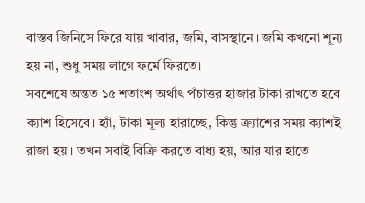বাস্তব জিনিসে ফিরে যায় খাবার, জমি, বাসস্থানে। জমি কখনো শূন্য হয় না, শুধু সময় লাগে ফর্মে ফিরতে।
সবশেষে অন্তত ১৫ শতাংশ অর্থাৎ পঁচাত্তর হাজার টাকা রাখতে হবে ক্যাশ হিসেবে। হ্যাঁ, টাকা মূল্য হারাচ্ছে, কিন্তু ক্র্যাশের সময় ক্যাশই রাজা হয়। তখন সবাই বিক্রি করতে বাধ্য হয়, আর যার হাতে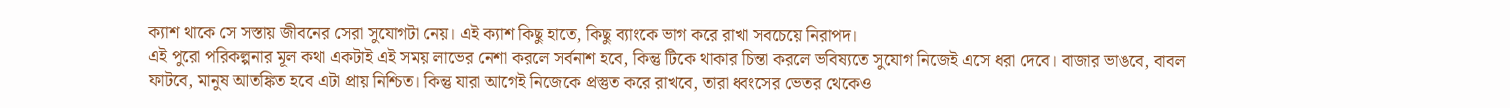ক্যাশ থাকে সে সস্তায় জীবনের সেরা সুযোগটা নেয়। এই ক্যাশ কিছু হাতে, কিছু ব্যাংকে ভাগ করে রাখা সবচেয়ে নিরাপদ।
এই পুরো পরিকল্পনার মূল কথা একটাই এই সময় লাভের নেশা করলে সর্বনাশ হবে, কিন্তু টিকে থাকার চিন্তা করলে ভবিষ্যতে সুযোগ নিজেই এসে ধরা দেবে। বাজার ভাঙবে, বাবল ফাটবে, মানুষ আতঙ্কিত হবে এটা প্রায় নিশ্চিত। কিন্তু যারা আগেই নিজেকে প্রস্তুত করে রাখবে, তারা ধ্বংসের ভেতর থেকেও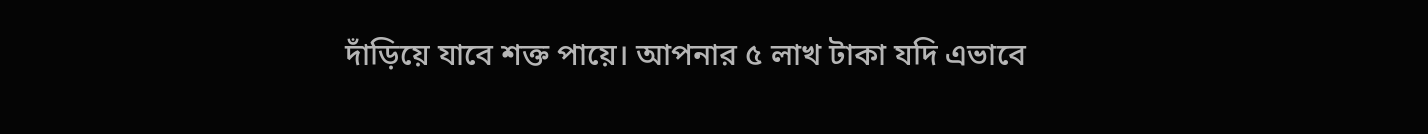দাঁড়িয়ে যাবে শক্ত পায়ে। আপনার ৫ লাখ টাকা যদি এভাবে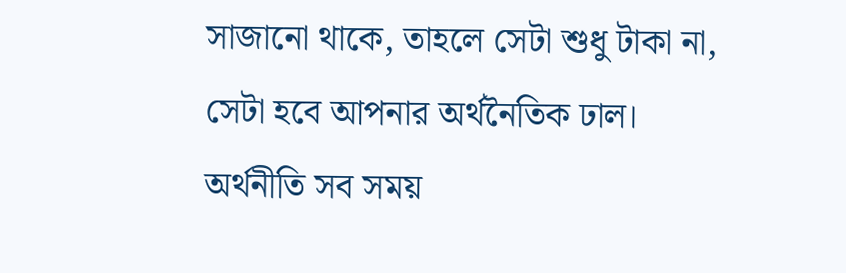সাজানো থাকে, তাহলে সেটা শুধু টাকা না, সেটা হবে আপনার অর্থনৈতিক ঢাল।
অর্থনীতি সব সময়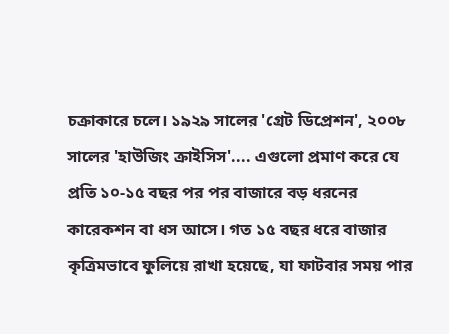চক্রাকারে চলে। ১৯২৯ সালের 'গ্রেট ডিপ্রেশন', ২০০৮ সালের 'হাউজিং ক্রাইসিস'.... এগুলো প্রমাণ করে যে প্রতি ১০-১৫ বছর পর পর বাজারে বড় ধরনের কারেকশন বা ধস আসে। গত ১৫ বছর ধরে বাজার কৃত্রিমভাবে ফুলিয়ে রাখা হয়েছে, যা ফাটবার সময় পার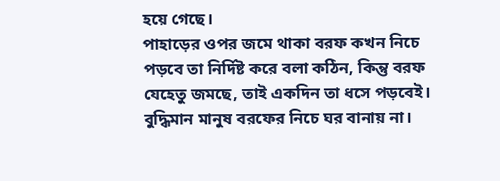হয়ে গেছে।
পাহাড়ের ওপর জমে থাকা বরফ কখন নিচে পড়বে তা নির্দিষ্ট করে বলা কঠিন, কিন্তু বরফ যেহেতু জমছে, তাই একদিন তা ধসে পড়বেই। বুদ্ধিমান মানুষ বরফের নিচে ঘর বানায় না।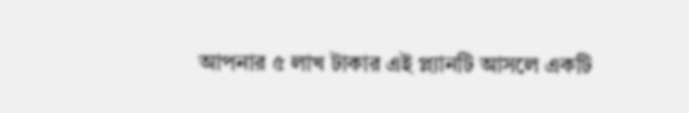আপনার ৫ লাখ টাকার এই প্ল্যানটি আসলে একটি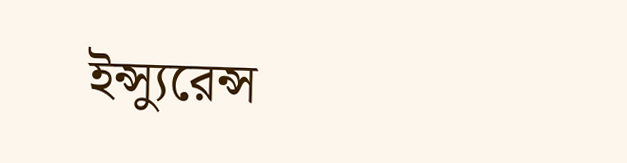ইন্স্যুরেন্স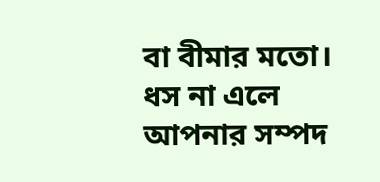বা বীমার মতো। ধস না এলে আপনার সম্পদ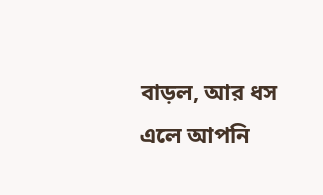বাড়ল, আর ধস এলে আপনি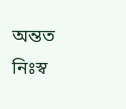অন্তত নিঃস্ব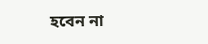হবেন না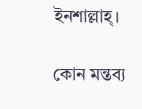ইনশাল্লাহ্।

কোন মন্তব্য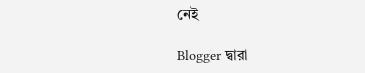নেই

Blogger দ্বারা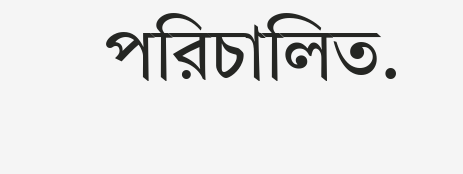পরিচালিত.